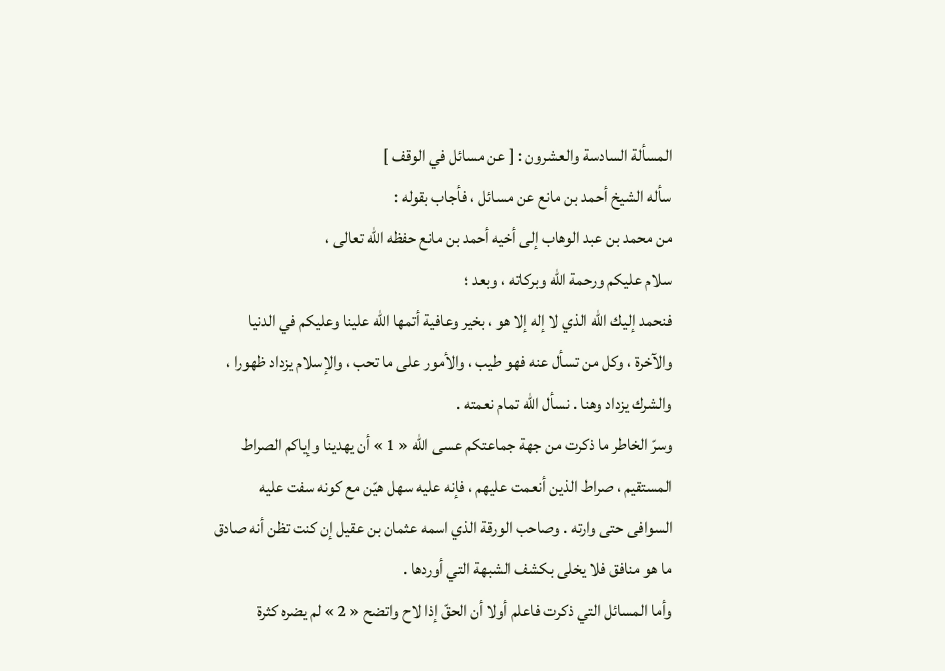المسألة السادسة والعشرون : [ عن مسائل في الوقف ]
سأله الشيخ أحمد بن مانع عن مسائل ، فأجاب بقوله :
من محمد بن عبد الوهاب إلى أخيه أحمد بن مانع حفظه اللّه تعالى ،
سلام عليكم ورحمة اللّه وبركاته ، وبعد ؛
فنحمد إليك اللّه الذي لا إله إلا هو ، بخير وعافية أتمها اللّه علينا وعليكم في الدنيا والآخرة ، وكل من تسأل عنه فهو طيب ، والأمور على ما تحب ، والإسلام يزداد ظهورا ، والشرك يزداد وهنا . نسأل اللّه تمام نعمته .
وسرّ الخاطر ما ذكرت من جهة جماعتكم عسى اللّه « 1 » أن يهدينا وإياكم الصراط المستقيم ، صراط الذين أنعمت عليهم ، فإنه عليه سهل هيّن مع كونه سفت عليه السوافى حتى وارته . وصاحب الورقة الذي اسمه عثمان بن عقيل إن كنت تظن أنه صادق ما هو منافق فلا يخلى بكشف الشبهة التي أوردها .
وأما المسائل التي ذكرت فاعلم أولا أن الحقّ إذا لاح واتضح « 2 » لم يضره كثرة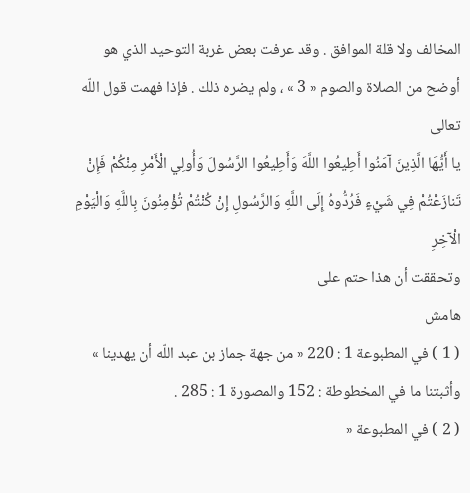المخالف ولا قلة الموافق . وقد عرفت بعض غربة التوحيد الذي هو أوضح من الصلاة والصوم « 3 » ، ولم يضره ذلك . فإذا فهمت قول اللّه تعالى
يا أَيُّهَا الَّذِينَ آمَنُوا أَطِيعُوا اللَّهَ وَأَطِيعُوا الرَّسُولَ وَأُولِي الْأَمْرِ مِنْكُمْ فَإِنْ تَنازَعْتُمْ فِي شَيْءٍ فَرُدُّوهُ إِلَى اللَّهِ وَالرَّسُولِ إِنْ كُنْتُمْ تُؤْمِنُونَ بِاللَّهِ وَالْيَوْمِ الْآخِرِ
وتحققت أن هذا حتم على
هامش
( 1 ) في المطبوعة 1 : 220 « من جهة جماز بن عبد اللّه أن يهدينا » وأثبتنا ما في المخطوطة : 152 والمصورة 1 : 285 .
( 2 ) في المطبوعة «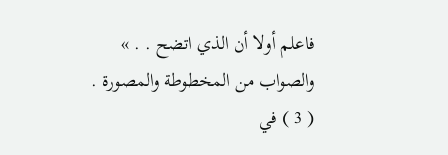فاعلم أولا أن الذي اتضح . . » والصواب من المخطوطة والمصورة .
( 3 ) في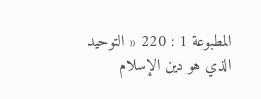المطبوعة 1 : 220 « التوحيد الذي هو دين الإسلام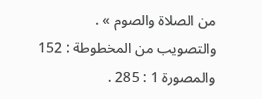من الصلاة والصوم » .
والتصويب من المخطوطة : 152 والمصورة 1 : 285 .